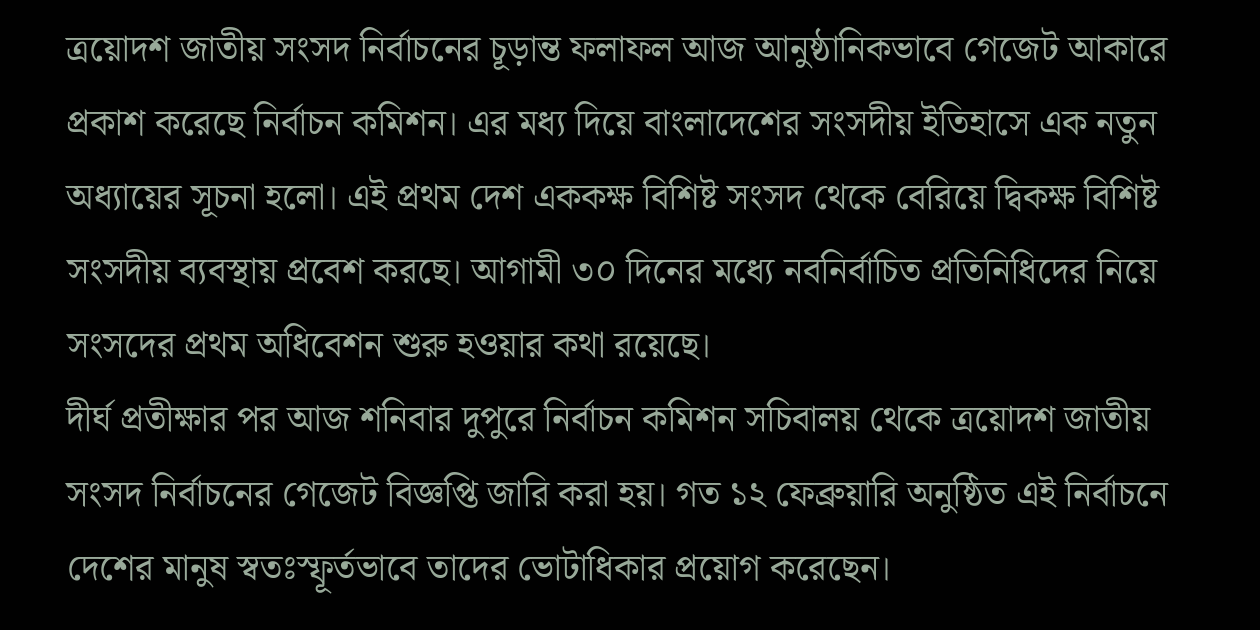ত্রয়োদশ জাতীয় সংসদ নির্বাচনের চূড়ান্ত ফলাফল আজ আনুষ্ঠানিকভাবে গেজেট আকারে প্রকাশ করেছে নির্বাচন কমিশন। এর মধ্য দিয়ে বাংলাদেশের সংসদীয় ইতিহাসে এক নতুন অধ্যায়ের সূচনা হলো। এই প্রথম দেশ এককক্ষ বিশিষ্ট সংসদ থেকে বেরিয়ে দ্বিকক্ষ বিশিষ্ট সংসদীয় ব্যবস্থায় প্রবেশ করছে। আগামী ৩০ দিনের মধ্যে নবনির্বাচিত প্রতিনিধিদের নিয়ে সংসদের প্রথম অধিবেশন শুরু হওয়ার কথা রয়েছে।
দীর্ঘ প্রতীক্ষার পর আজ শনিবার দুপুরে নির্বাচন কমিশন সচিবালয় থেকে ত্রয়োদশ জাতীয় সংসদ নির্বাচনের গেজেট বিজ্ঞপ্তি জারি করা হয়। গত ১২ ফেব্রুয়ারি অনুষ্ঠিত এই নির্বাচনে দেশের মানুষ স্বতঃস্ফূর্তভাবে তাদের ভোটাধিকার প্রয়োগ করেছেন।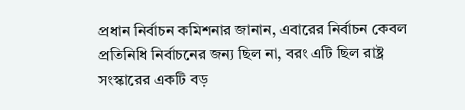প্রধান নির্বাচন কমিশনার জানান, এবারের নির্বাচন কেবল প্রতিনিধি নির্বাচনের জন্য ছিল না, বরং এটি ছিল রাষ্ট্র সংস্কারের একটি বড়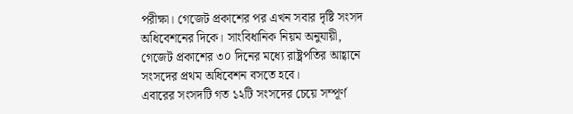পরীক্ষা। গেজেট প্রকাশের পর এখন সবার দৃষ্টি সংসদ অধিবেশনের দিকে। সাংবিধানিক নিয়ম অনুযায়ী, গেজেট প্রকাশের ৩০ দিনের মধ্যে রাষ্ট্রপতির আহ্বানে সংসদের প্রথম অধিবেশন বসতে হবে।
এবারের সংসদটি গত ১২টি সংসদের চেয়ে সম্পূর্ণ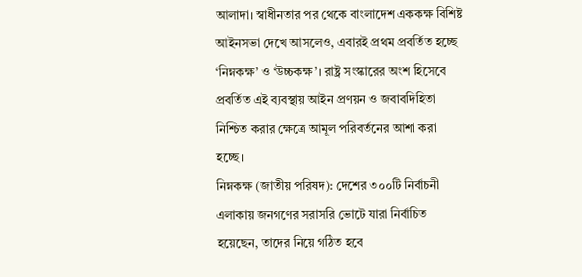আলাদা। স্বাধীনতার পর থেকে বাংলাদেশ এককক্ষ বিশিষ্ট আইনসভা দেখে আসলেও, এবারই প্রথম প্রবর্তিত হচ্ছে ‘নিম্নকক্ষ’ ও ‘উচ্চকক্ষ’। রাষ্ট্র সংস্কারের অংশ হিসেবে প্রবর্তিত এই ব্যবস্থায় আইন প্রণয়ন ও জবাবদিহিতা নিশ্চিত করার ক্ষেত্রে আমূল পরিবর্তনের আশা করা হচ্ছে।
নিম্নকক্ষ (জাতীয় পরিষদ): দেশের ৩০০টি নির্বাচনী এলাকায় জনগণের সরাসরি ভোটে যারা নির্বাচিত হয়েছেন, তাদের নিয়ে গঠিত হবে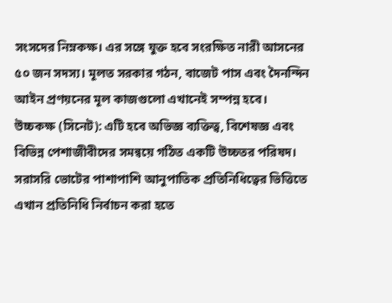সংসদের নিম্নকক্ষ। এর সঙ্গে যুক্ত হবে সংরক্ষিত নারী আসনের ৫০ জন সদস্য। মূলত সরকার গঠন, বাজেট পাস এবং দৈনন্দিন আইন প্রণয়নের মূল কাজগুলো এখানেই সম্পন্ন হবে।
উচ্চকক্ষ (সিনেট): এটি হবে অভিজ্ঞ ব্যক্তিত্ব, বিশেষজ্ঞ এবং বিভিন্ন পেশাজীবীদের সমন্বয়ে গঠিত একটি উচ্চতর পরিষদ। সরাসরি ভোটের পাশাপাশি আনুপাতিক প্রতিনিধিত্বের ভিত্তিতে এখান প্রতিনিধি নির্বাচন করা হতে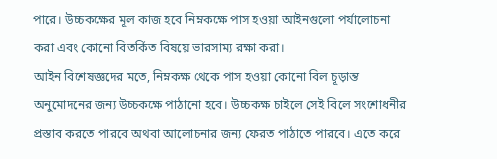পারে। উচ্চকক্ষের মূল কাজ হবে নিম্নকক্ষে পাস হওয়া আইনগুলো পর্যালোচনা করা এবং কোনো বিতর্কিত বিষয়ে ভারসাম্য রক্ষা করা।
আইন বিশেষজ্ঞদের মতে, নিম্নকক্ষ থেকে পাস হওয়া কোনো বিল চূড়ান্ত অনুমোদনের জন্য উচ্চকক্ষে পাঠানো হবে। উচ্চকক্ষ চাইলে সেই বিলে সংশোধনীর প্রস্তাব করতে পারবে অথবা আলোচনার জন্য ফেরত পাঠাতে পারবে। এতে করে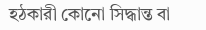হঠকারী কোনো সিদ্ধান্ত বা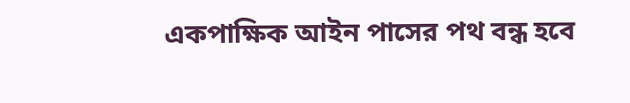একপাক্ষিক আইন পাসের পথ বন্ধ হবে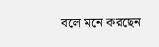বলে মনে করছেন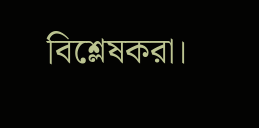বিশ্লেষকরা।